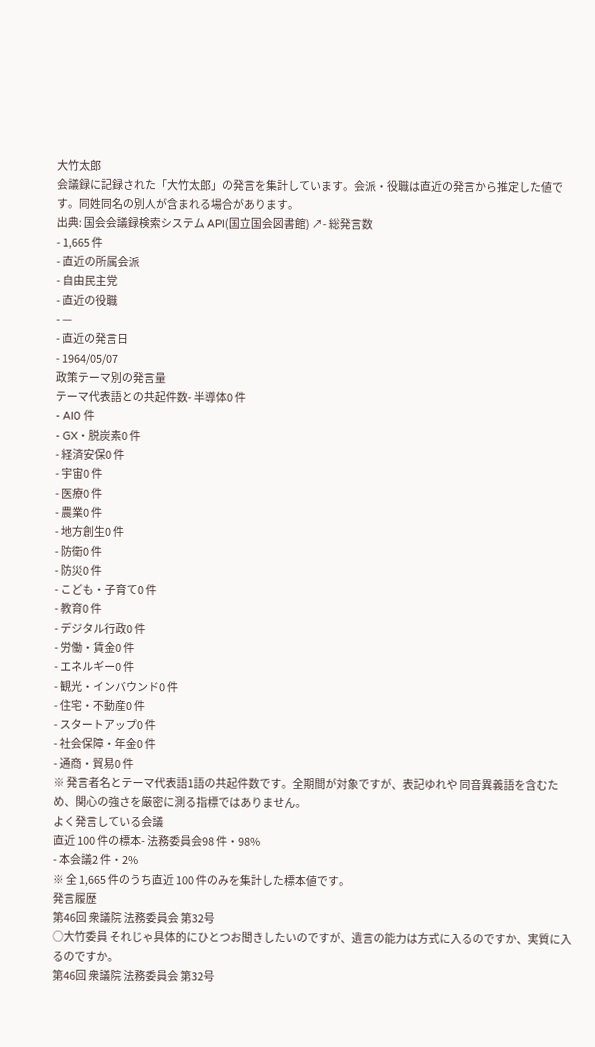大竹太郎
会議録に記録された「大竹太郎」の発言を集計しています。会派・役職は直近の発言から推定した値です。同姓同名の別人が含まれる場合があります。
出典: 国会会議録検索システム API(国立国会図書館) ↗- 総発言数
- 1,665 件
- 直近の所属会派
- 自由民主党
- 直近の役職
- —
- 直近の発言日
- 1964/05/07
政策テーマ別の発言量
テーマ代表語との共起件数- 半導体0 件
- AI0 件
- GX・脱炭素0 件
- 経済安保0 件
- 宇宙0 件
- 医療0 件
- 農業0 件
- 地方創生0 件
- 防衛0 件
- 防災0 件
- こども・子育て0 件
- 教育0 件
- デジタル行政0 件
- 労働・賃金0 件
- エネルギー0 件
- 観光・インバウンド0 件
- 住宅・不動産0 件
- スタートアップ0 件
- 社会保障・年金0 件
- 通商・貿易0 件
※ 発言者名とテーマ代表語1語の共起件数です。全期間が対象ですが、表記ゆれや 同音異義語を含むため、関心の強さを厳密に測る指標ではありません。
よく発言している会議
直近 100 件の標本- 法務委員会98 件・98%
- 本会議2 件・2%
※ 全 1,665 件のうち直近 100 件のみを集計した標本値です。
発言履歴
第46回 衆議院 法務委員会 第32号
○大竹委員 それじゃ具体的にひとつお聞きしたいのですが、遺言の能力は方式に入るのですか、実質に入るのですか。
第46回 衆議院 法務委員会 第32号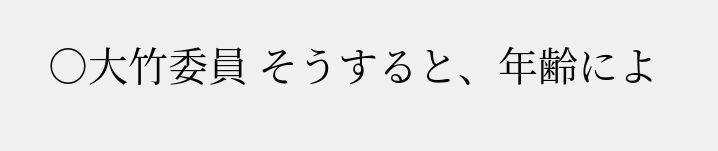○大竹委員 そうすると、年齢によ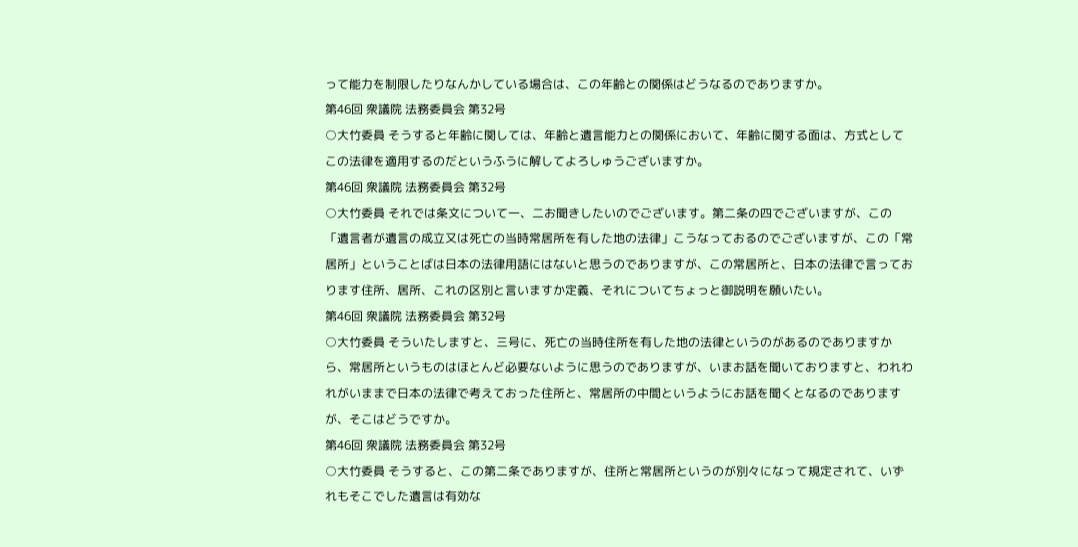って能力を制限したりなんかしている場合は、この年齢との関係はどうなるのでありますか。
第46回 衆議院 法務委員会 第32号
○大竹委員 そうすると年齢に関しては、年齢と遺言能力との関係において、年齢に関する面は、方式としてこの法律を適用するのだというふうに解してよろしゅうございますか。
第46回 衆議院 法務委員会 第32号
○大竹委員 それでは条文について一、二お聞きしたいのでございます。第二条の四でございますが、この「遺言者が遺言の成立又は死亡の当時常居所を有した地の法律」こうなっておるのでございますが、この「常居所」ということばは日本の法律用語にはないと思うのでありますが、この常居所と、日本の法律で言っております住所、居所、これの区別と言いますか定義、それについてちょっと御説明を願いたい。
第46回 衆議院 法務委員会 第32号
○大竹委員 そういたしますと、三号に、死亡の当時住所を有した地の法律というのがあるのでありますから、常居所というものはほとんど必要ないように思うのでありますが、いまお話を聞いておりますと、われわれがいままで日本の法律で考えておった住所と、常居所の中間というようにお話を聞くとなるのでありますが、そこはどうですか。
第46回 衆議院 法務委員会 第32号
○大竹委員 そうすると、この第二条でありますが、住所と常居所というのが別々になって規定されて、いずれもそこでした遺言は有効な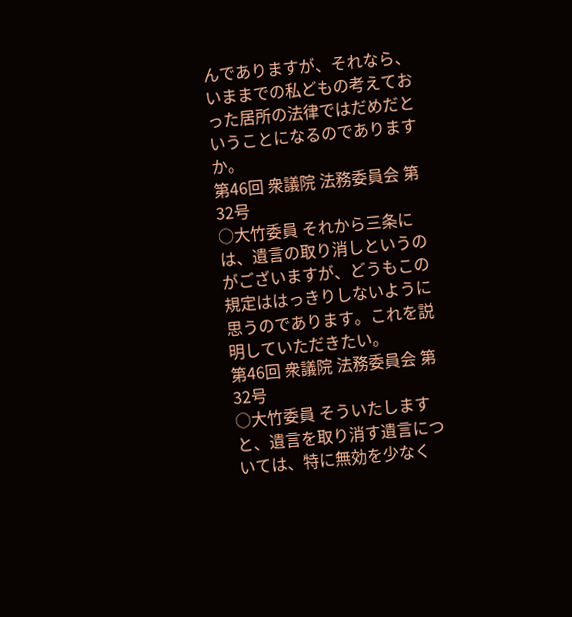んでありますが、それなら、いままでの私どもの考えておった居所の法律ではだめだということになるのでありますか。
第46回 衆議院 法務委員会 第32号
○大竹委員 それから三条には、遺言の取り消しというのがございますが、どうもこの規定ははっきりしないように思うのであります。これを説明していただきたい。
第46回 衆議院 法務委員会 第32号
○大竹委員 そういたしますと、遺言を取り消す遺言については、特に無効を少なく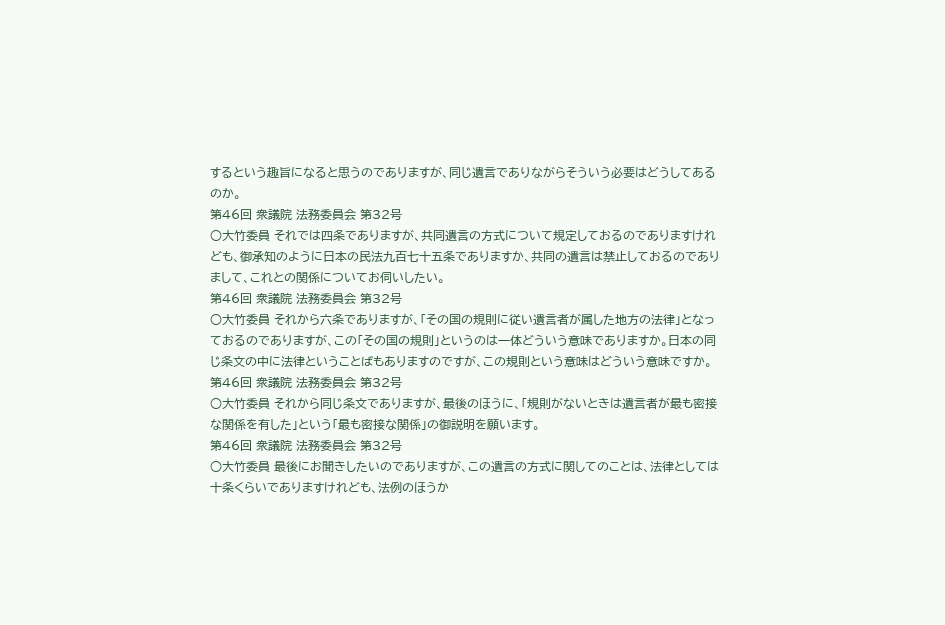するという趣旨になると思うのでありますが、同じ遺言でありながらそういう必要はどうしてあるのか。
第46回 衆議院 法務委員会 第32号
○大竹委員 それでは四条でありますが、共同遺言の方式について規定しておるのでありますけれども、御承知のように日本の民法九百七十五条でありますか、共同の遺言は禁止しておるのでありまして、これとの関係についてお伺いしたい。
第46回 衆議院 法務委員会 第32号
○大竹委員 それから六条でありますが、「その国の規則に従い遺言者が属した地方の法律」となっておるのでありますが、この「その国の規則」というのは一体どういう意味でありますか。日本の同じ条文の中に法律ということばもありますのですが、この規則という意味はどういう意味ですか。
第46回 衆議院 法務委員会 第32号
○大竹委員 それから同じ条文でありますが、最後のほうに、「規則がないときは遺言者が最も密接な関係を有した」という「最も密接な関係」の御説明を願います。
第46回 衆議院 法務委員会 第32号
○大竹委員 最後にお聞きしたいのでありますが、この遺言の方式に関してのことは、法律としては十条くらいでありますけれども、法例のほうか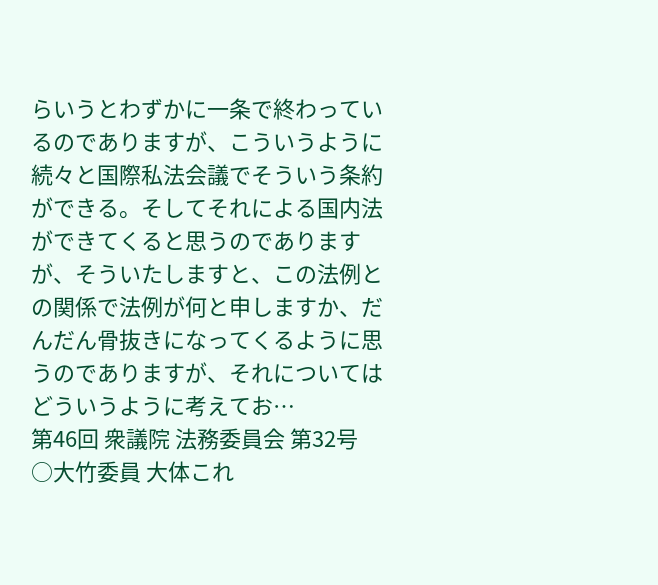らいうとわずかに一条で終わっているのでありますが、こういうように続々と国際私法会議でそういう条約ができる。そしてそれによる国内法ができてくると思うのでありますが、そういたしますと、この法例との関係で法例が何と申しますか、だんだん骨抜きになってくるように思うのでありますが、それについてはどういうように考えてお…
第46回 衆議院 法務委員会 第32号
○大竹委員 大体これ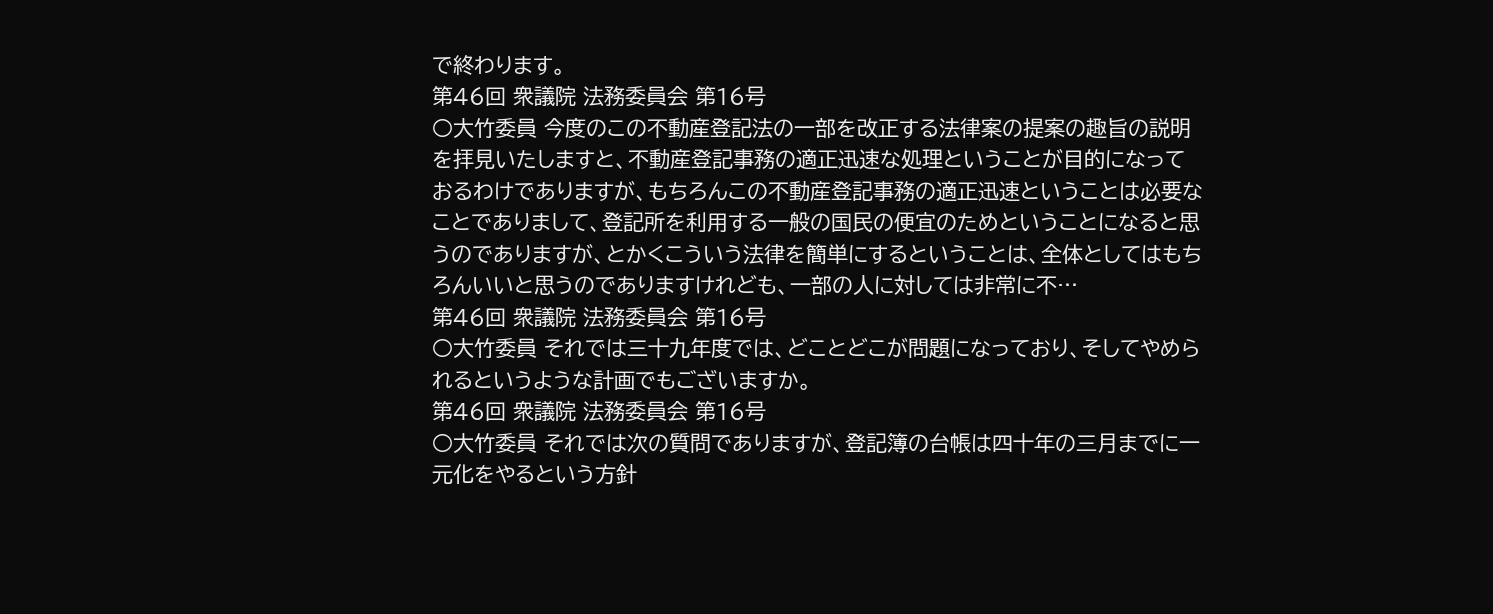で終わります。
第46回 衆議院 法務委員会 第16号
○大竹委員 今度のこの不動産登記法の一部を改正する法律案の提案の趣旨の説明を拝見いたしますと、不動産登記事務の適正迅速な処理ということが目的になっておるわけでありますが、もちろんこの不動産登記事務の適正迅速ということは必要なことでありまして、登記所を利用する一般の国民の便宜のためということになると思うのでありますが、とかくこういう法律を簡単にするということは、全体としてはもちろんいいと思うのでありますけれども、一部の人に対しては非常に不…
第46回 衆議院 法務委員会 第16号
○大竹委員 それでは三十九年度では、どことどこが問題になっており、そしてやめられるというような計画でもございますか。
第46回 衆議院 法務委員会 第16号
○大竹委員 それでは次の質問でありますが、登記簿の台帳は四十年の三月までに一元化をやるという方針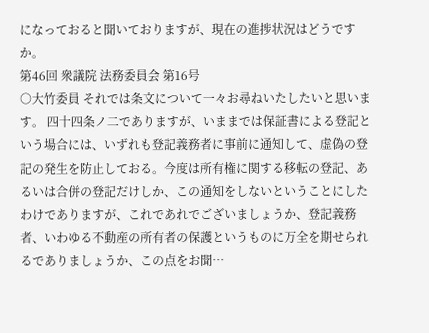になっておると聞いておりますが、現在の進捗状況はどうですか。
第46回 衆議院 法務委員会 第16号
○大竹委員 それでは条文について一々お尋ねいたしたいと思います。 四十四条ノ二でありますが、いままでは保証書による登記という場合には、いずれも登記義務者に事前に通知して、虚偽の登記の発生を防止しておる。今度は所有権に関する移転の登記、あるいは合併の登記だけしか、この通知をしないということにしたわけでありますが、これであれでございましょうか、登記義務者、いわゆる不動産の所有者の保護というものに万全を期せられるでありましょうか、この点をお聞…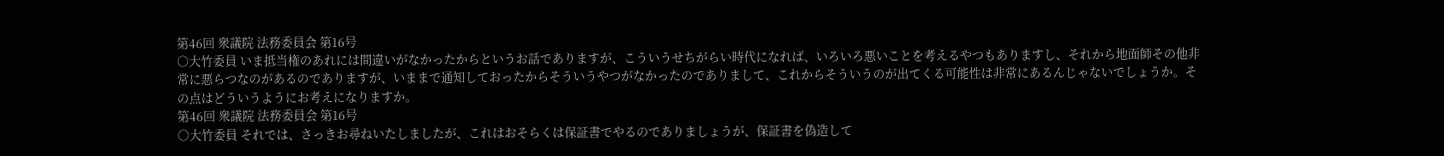第46回 衆議院 法務委員会 第16号
○大竹委員 いま抵当権のあれには間違いがなかったからというお話でありますが、こういうせちがらい時代になれば、いろいろ悪いことを考えるやつもありますし、それから地面師その他非常に悪らつなのがあるのでありますが、いままで通知しておったからそういうやつがなかったのでありまして、これからそういうのが出てくる可能性は非常にあるんじゃないでしょうか。その点はどういうようにお考えになりますか。
第46回 衆議院 法務委員会 第16号
○大竹委員 それでは、さっきお尋ねいたしましたが、これはおそらくは保証書でやるのでありましょうが、保証書を偽造して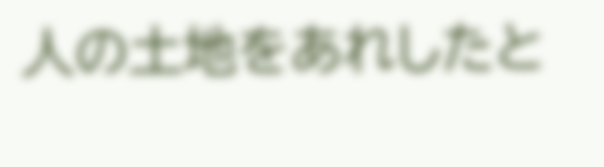人の土地をあれしたと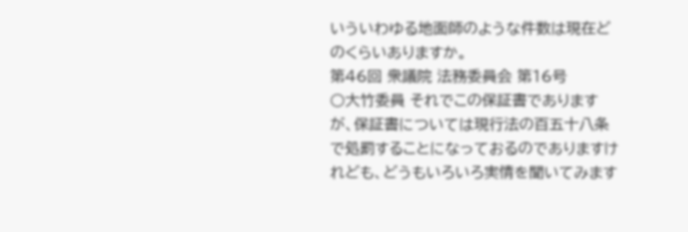いういわゆる地面師のような件数は現在どのくらいありますか。
第46回 衆議院 法務委員会 第16号
○大竹委員 それでこの保証書でありますが、保証書については現行法の百五十八条で処罰することになっておるのでありますけれども、どうもいろいろ実情を聞いてみます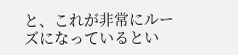と、これが非常にルーズになっているとい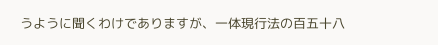うように聞くわけでありますが、一体現行法の百五十八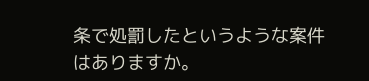条で処罰したというような案件はありますか。